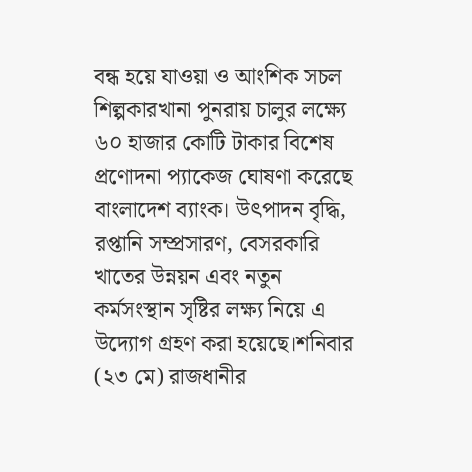বন্ধ হয়ে যাওয়া ও আংশিক সচল শিল্পকারখানা পুনরায় চালুর লক্ষ্যে ৬০ হাজার কোটি টাকার বিশেষ প্রণোদনা প্যাকেজ ঘোষণা করেছে বাংলাদেশ ব্যাংক। উৎপাদন বৃদ্ধি, রপ্তানি সম্প্রসারণ, বেসরকারি খাতের উন্নয়ন এবং নতুন কর্মসংস্থান সৃষ্টির লক্ষ্য নিয়ে এ উদ্যোগ গ্রহণ করা হয়েছে।শনিবার (২৩ মে) রাজধানীর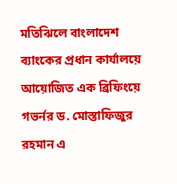মতিঝিলে বাংলাদেশ ব্যাংকের প্রধান কার্যালয়ে আয়োজিত এক ব্রিফিংয়ে গভর্নর ড. মোস্তাফিজুর রহমান এ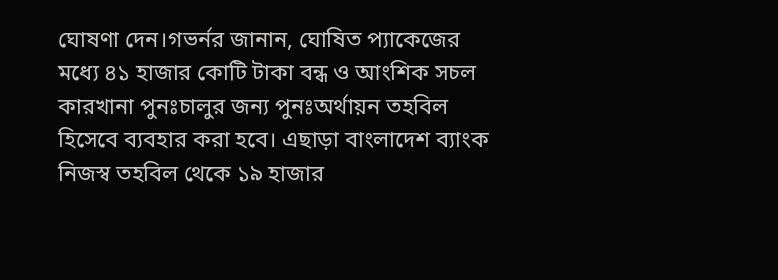ঘোষণা দেন।গভর্নর জানান, ঘোষিত প্যাকেজের মধ্যে ৪১ হাজার কোটি টাকা বন্ধ ও আংশিক সচল কারখানা পুনঃচালুর জন্য পুনঃঅর্থায়ন তহবিল হিসেবে ব্যবহার করা হবে। এছাড়া বাংলাদেশ ব্যাংক নিজস্ব তহবিল থেকে ১৯ হাজার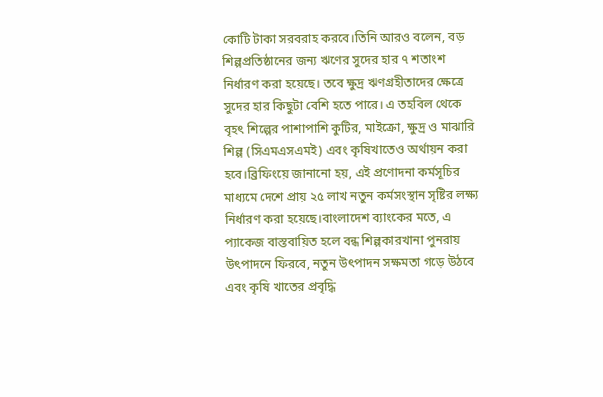কোটি টাকা সরবরাহ করবে।তিনি আরও বলেন, বড় শিল্পপ্রতিষ্ঠানের জন্য ঋণের সুদের হার ৭ শতাংশ নির্ধারণ করা হয়েছে। তবে ক্ষুদ্র ঋণগ্রহীতাদের ক্ষেত্রে সুদের হার কিছুটা বেশি হতে পারে। এ তহবিল থেকে বৃহৎ শিল্পের পাশাপাশি কুটির, মাইক্রো, ক্ষুদ্র ও মাঝারি শিল্প (সিএমএসএমই) এবং কৃষিখাতেও অর্থায়ন করা হবে।ব্রিফিংয়ে জানানো হয়, এই প্রণোদনা কর্মসূচির মাধ্যমে দেশে প্রায় ২৫ লাখ নতুন কর্মসংস্থান সৃষ্টির লক্ষ্য নির্ধারণ করা হয়েছে।বাংলাদেশ ব্যাংকের মতে, এ প্যাকেজ বাস্তবায়িত হলে বন্ধ শিল্পকারখানা পুনরায় উৎপাদনে ফিরবে, নতুন উৎপাদন সক্ষমতা গড়ে উঠবে এবং কৃষি খাতের প্রবৃদ্ধি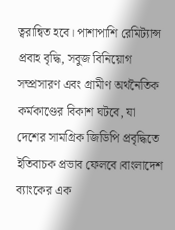ত্বরান্বিত হবে। পাশাপাশি রেমিট্যান্স প্রবাহ বৃদ্ধি, সবুজ বিনিয়োগ সম্প্রসারণ এবং গ্রামীণ অর্থনৈতিক কর্মকাণ্ডের বিকাশ ঘটবে, যা দেশের সামগ্রিক জিডিপি প্রবৃদ্ধিতে ইতিবাচক প্রভাব ফেলবে।বাংলাদেশ ব্যাংকের এক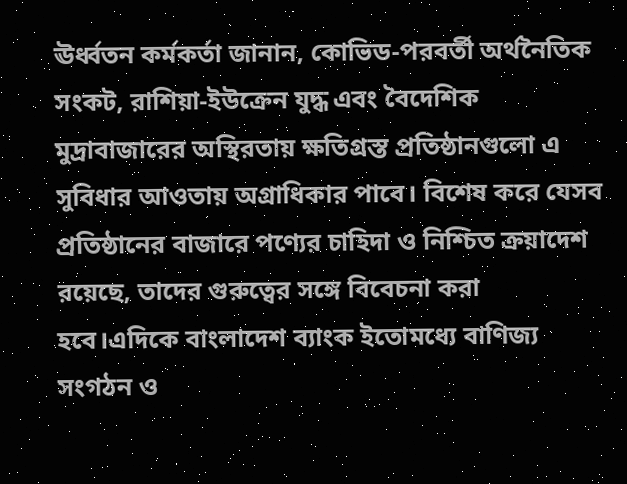ঊর্ধ্বতন কর্মকর্তা জানান, কোভিড-পরবর্তী অর্থনৈতিক সংকট, রাশিয়া-ইউক্রেন যুদ্ধ এবং বৈদেশিক মুদ্রাবাজারের অস্থিরতায় ক্ষতিগ্রস্ত প্রতিষ্ঠানগুলো এ সুবিধার আওতায় অগ্রাধিকার পাবে। বিশেষ করে যেসব প্রতিষ্ঠানের বাজারে পণ্যের চাহিদা ও নিশ্চিত ক্রয়াদেশ রয়েছে, তাদের গুরুত্বের সঙ্গে বিবেচনা করা হবে।এদিকে বাংলাদেশ ব্যাংক ইতোমধ্যে বাণিজ্য সংগঠন ও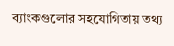ব্যাংকগুলোর সহযোগিতায় তথ্য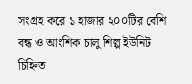সংগ্রহ করে ১ হাজার ২০০টির বেশি বন্ধ ও আংশিক চালু শিল্প ইউনিট চিহ্নিত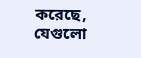করেছে, যেগুলো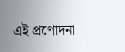এই প্রণোদনা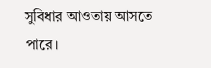সুবিধার আওতায় আসতে পারে।